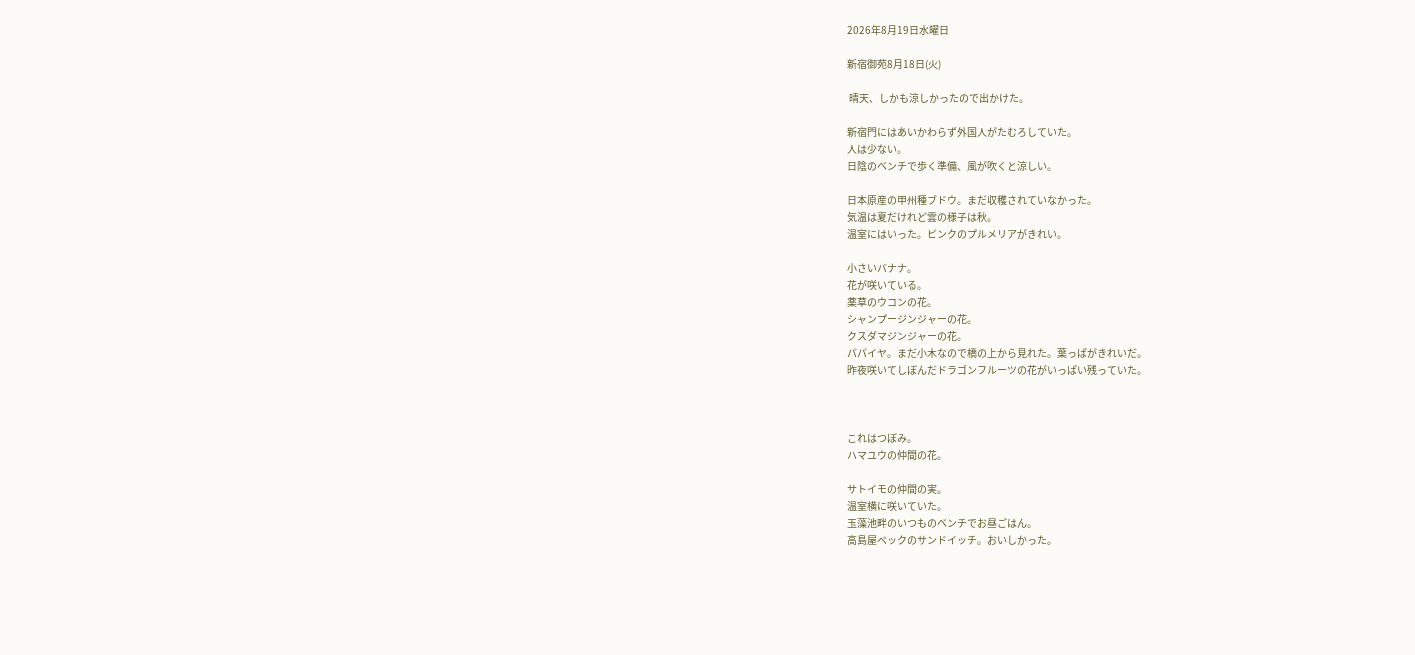2026年8月19日水曜日

新宿御苑8月18日(火)

 晴天、しかも涼しかったので出かけた。

新宿門にはあいかわらず外国人がたむろしていた。
人は少ない。
日陰のベンチで歩く準備、風が吹くと涼しい。

日本原産の甲州種ブドウ。まだ収穫されていなかった。
気温は夏だけれど雲の様子は秋。
温室にはいった。ピンクのプルメリアがきれい。

小さいバナナ。
花が咲いている。
薬草のウコンの花。
シャンプージンジャーの花。
クスダマジンジャーの花。
パパイヤ。まだ小木なので橋の上から見れた。葉っぱがきれいだ。
昨夜咲いてしぼんだドラゴンフルーツの花がいっぱい残っていた。



これはつぼみ。
ハマユウの仲間の花。

サトイモの仲間の実。
温室横に咲いていた。
玉藻池畔のいつものベンチでお昼ごはん。
高島屋ペックのサンドイッチ。おいしかった。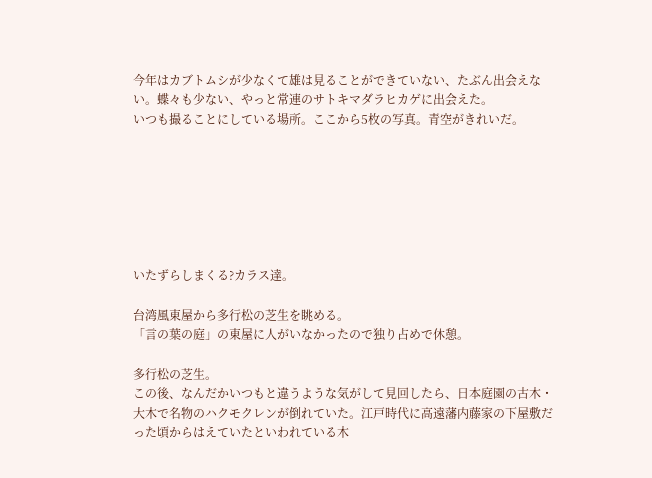今年はカブトムシが少なくて雄は見ることができていない、たぶん出会えない。蝶々も少ない、やっと常連のサトキマダラヒカゲに出会えた。
いつも撮ることにしている場所。ここから5枚の写真。青空がきれいだ。







いたずらしまくる?カラス達。

台湾風東屋から多行松の芝生を眺める。
「言の葉の庭」の東屋に人がいなかったので独り占めで休憩。

多行松の芝生。
この後、なんだかいつもと違うような気がして見回したら、日本庭園の古木・大木で名物のハクモクレンが倒れていた。江戸時代に高遠藩内藤家の下屋敷だった頃からはえていたといわれている木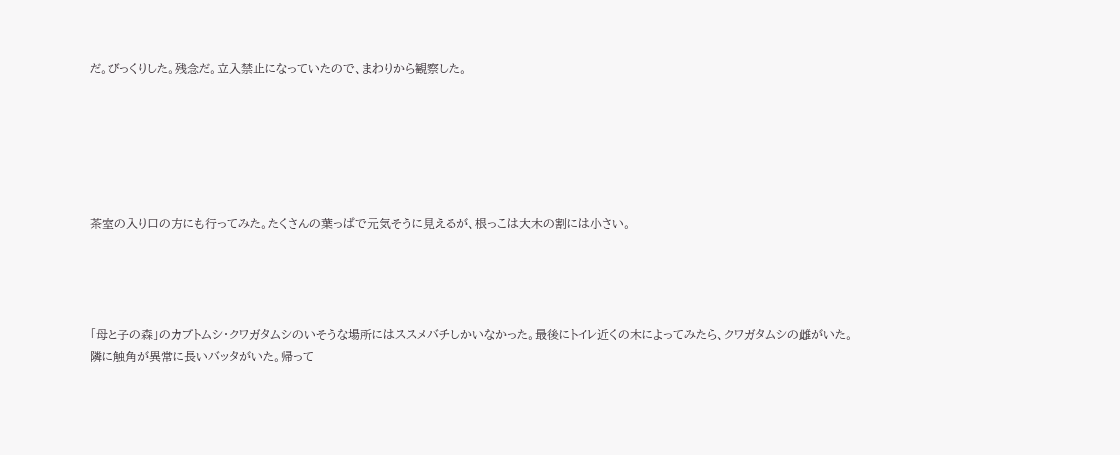だ。びっくりした。残念だ。立入禁止になっていたので、まわりから観察した。






茶室の入り口の方にも行ってみた。たくさんの葉っぱで元気そうに見えるが、根っこは大木の割には小さい。




「母と子の森」のカブトムシ・クワガタムシのいそうな場所にはススメバチしかいなかった。最後にトイレ近くの木によってみたら、クワガタムシの雌がいた。
隣に触角が異常に長いバッタがいた。帰って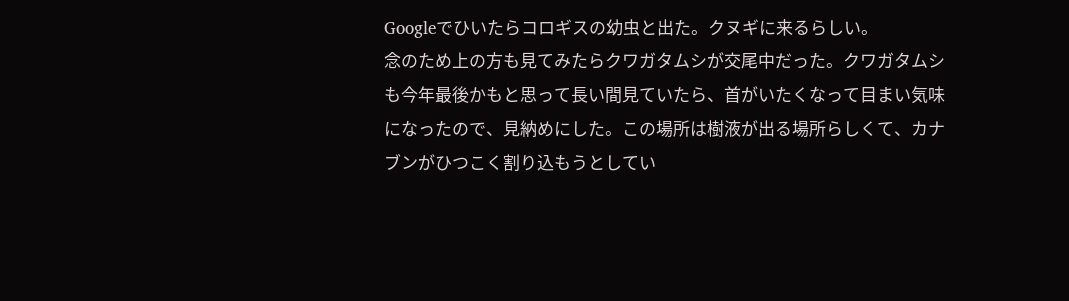Googleでひいたらコロギスの幼虫と出た。クヌギに来るらしい。
念のため上の方も見てみたらクワガタムシが交尾中だった。クワガタムシも今年最後かもと思って長い間見ていたら、首がいたくなって目まい気味になったので、見納めにした。この場所は樹液が出る場所らしくて、カナブンがひつこく割り込もうとしてい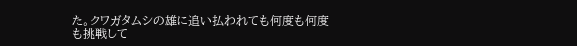た。クワガタムシの雄に追い払われても何度も何度も挑戦して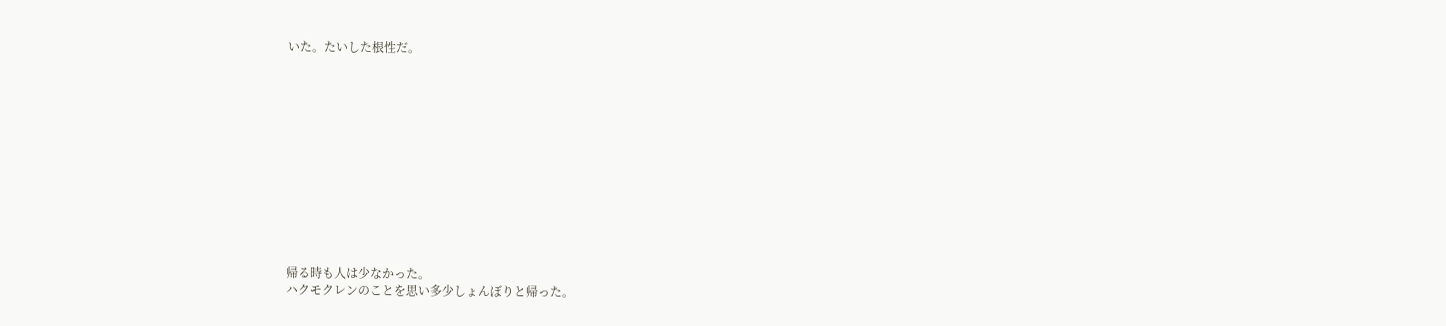いた。たいした根性だ。












帰る時も人は少なかった。
ハクモクレンのことを思い多少しょんぼりと帰った。